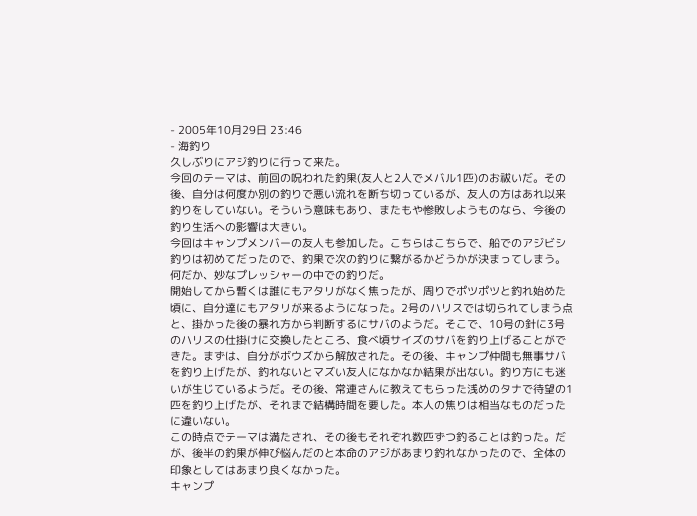- 2005年10月29日 23:46
- 海釣り
久しぶりにアジ釣りに行って来た。
今回のテーマは、前回の呪われた釣果(友人と2人でメバル1匹)のお祓いだ。その後、自分は何度か別の釣りで悪い流れを断ち切っているが、友人の方はあれ以来釣りをしていない。そういう意味もあり、またもや惨敗しようものなら、今後の釣り生活への影響は大きい。
今回はキャンプメンバーの友人も参加した。こちらはこちらで、船でのアジビシ釣りは初めてだったので、釣果で次の釣りに繋がるかどうかが決まってしまう。何だか、妙なプレッシャーの中での釣りだ。
開始してから暫くは誰にもアタリがなく焦ったが、周りでポツポツと釣れ始めた頃に、自分達にもアタリが来るようになった。2号のハリスでは切られてしまう点と、掛かった後の暴れ方から判断するにサバのようだ。そこで、10号の針に3号のハリスの仕掛けに交換したところ、食べ頃サイズのサバを釣り上げることができた。まずは、自分がボウズから解放された。その後、キャンプ仲間も無事サバを釣り上げたが、釣れないとマズい友人になかなか結果が出ない。釣り方にも迷いが生じているようだ。その後、常連さんに教えてもらった浅めのタナで待望の1匹を釣り上げたが、それまで結構時間を要した。本人の焦りは相当なものだったに違いない。
この時点でテーマは満たされ、その後もそれぞれ数匹ずつ釣ることは釣った。だが、後半の釣果が伸び悩んだのと本命のアジがあまり釣れなかったので、全体の印象としてはあまり良くなかった。
キャンプ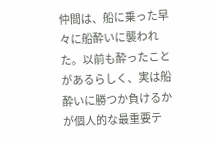仲間は、船に乗った早々に船酔いに襲われた。以前も酔ったことがあるらしく、実は船酔いに勝つか負けるかが個人的な最重要テ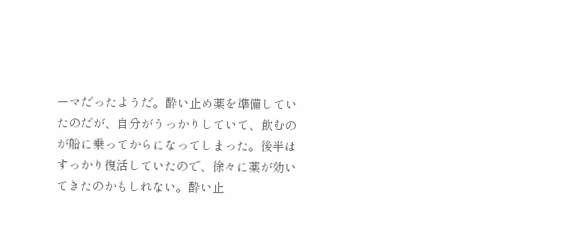ーマだったようだ。酔い止め薬を準備していたのだが、自分がうっかりしていて、飲むのが船に乗ってからになってしまった。後半はすっかり復活していたので、徐々に薬が効いてきたのかもしれない。酔い止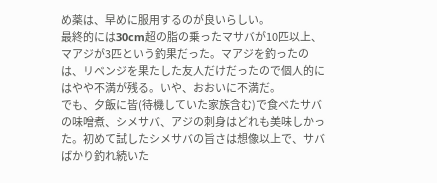め薬は、早めに服用するのが良いらしい。
最終的には30cm超の脂の乗ったマサバが10匹以上、マアジが3匹という釣果だった。マアジを釣ったのは、リベンジを果たした友人だけだったので個人的にはやや不満が残る。いや、おおいに不満だ。
でも、夕飯に皆(待機していた家族含む)で食べたサバの味噌煮、シメサバ、アジの刺身はどれも美味しかった。初めて試したシメサバの旨さは想像以上で、サバばかり釣れ続いた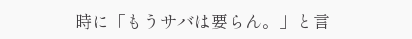時に「もうサバは要らん。」と言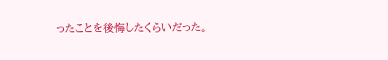ったことを後悔したくらいだった。